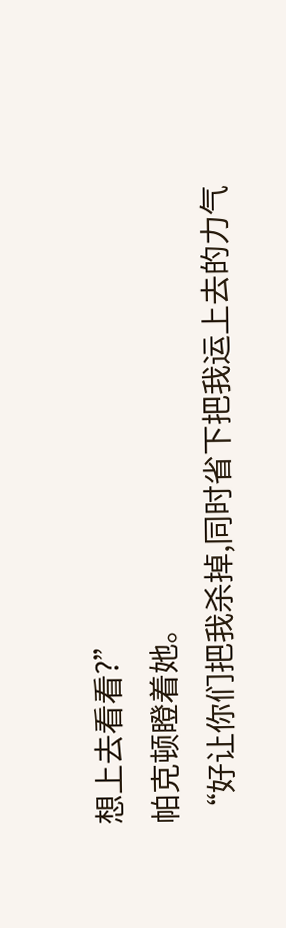想上去看看?”
帕克顿瞪着她。
“好让你们把我杀掉,同时省下把我运上去的力气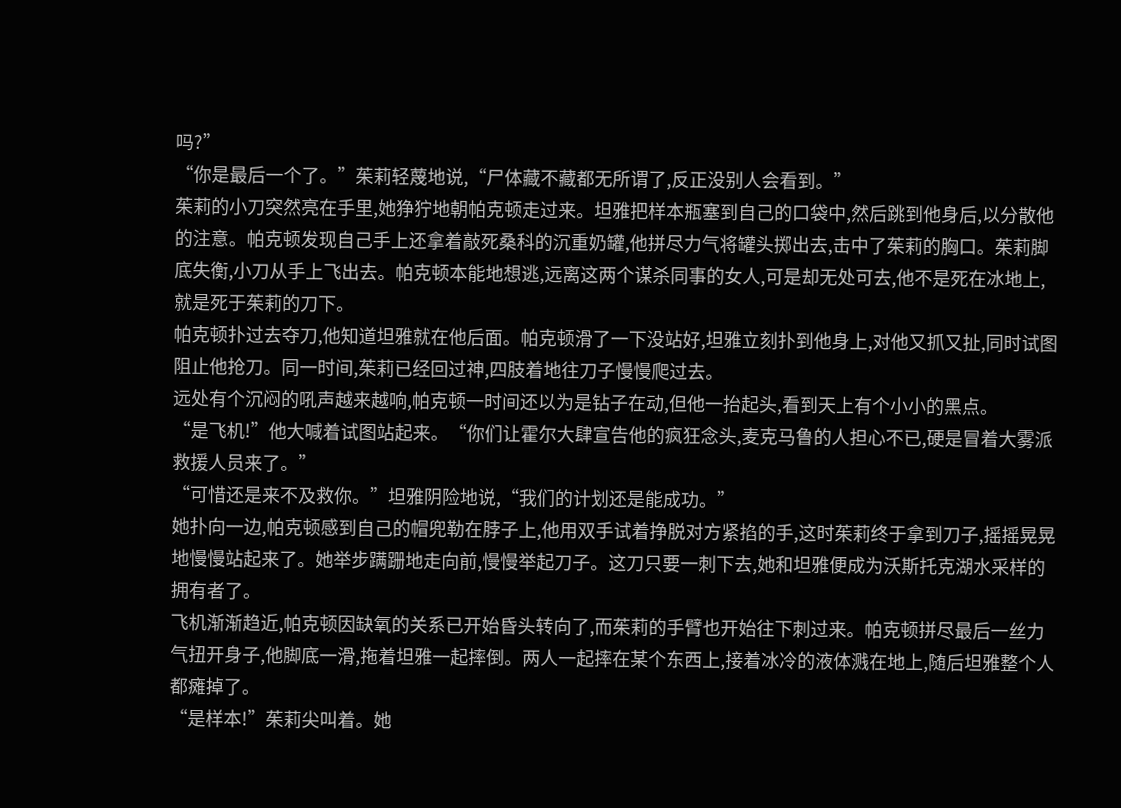吗?”
“你是最后一个了。”茱莉轻蔑地说,“尸体藏不藏都无所谓了,反正没别人会看到。”
茱莉的小刀突然亮在手里,她狰狞地朝帕克顿走过来。坦雅把样本瓶塞到自己的口袋中,然后跳到他身后,以分散他的注意。帕克顿发现自己手上还拿着敲死桑科的沉重奶罐,他拼尽力气将罐头掷出去,击中了茱莉的胸口。茱莉脚底失衡,小刀从手上飞出去。帕克顿本能地想逃,远离这两个谋杀同事的女人,可是却无处可去,他不是死在冰地上,就是死于茱莉的刀下。
帕克顿扑过去夺刀,他知道坦雅就在他后面。帕克顿滑了一下没站好,坦雅立刻扑到他身上,对他又抓又扯,同时试图阻止他抢刀。同一时间,茱莉已经回过神,四肢着地往刀子慢慢爬过去。
远处有个沉闷的吼声越来越响,帕克顿一时间还以为是钻子在动,但他一抬起头,看到天上有个小小的黑点。
“是飞机!”他大喊着试图站起来。“你们让霍尔大肆宣告他的疯狂念头,麦克马鲁的人担心不已,硬是冒着大雾派救援人员来了。”
“可惜还是来不及救你。”坦雅阴险地说,“我们的计划还是能成功。”
她扑向一边,帕克顿感到自己的帽兜勒在脖子上,他用双手试着挣脱对方紧掐的手,这时茱莉终于拿到刀子,摇摇晃晃地慢慢站起来了。她举步蹒跚地走向前,慢慢举起刀子。这刀只要一刺下去,她和坦雅便成为沃斯托克湖水采样的拥有者了。
飞机渐渐趋近,帕克顿因缺氧的关系已开始昏头转向了,而茱莉的手臂也开始往下刺过来。帕克顿拼尽最后一丝力气扭开身子,他脚底一滑,拖着坦雅一起摔倒。两人一起摔在某个东西上,接着冰冷的液体溅在地上,随后坦雅整个人都瘫掉了。
“是样本!”茱莉尖叫着。她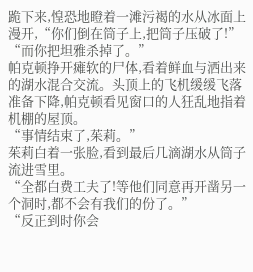跪下来,惶恐地瞪着一滩污褐的水从冰面上漫开,“你们倒在筒子上,把筒子压破了!”
“而你把坦雅杀掉了。”
帕克顿挣开瘫软的尸体,看着鲜血与洒出来的湖水混合交流。头顶上的飞机缓缓飞落准备下降,帕克顿看见窗口的人狂乱地指着机棚的屋顶。
“事情结束了,茱莉。”
茱莉白着一张脸,看到最后几滴湖水从筒子流进雪里。
“全都白费工夫了!等他们同意再开凿另一个洞时,都不会有我们的份了。”
“反正到时你会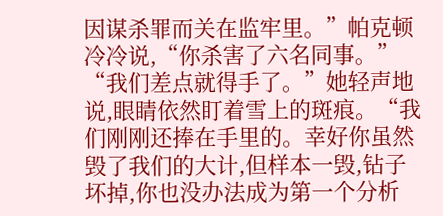因谋杀罪而关在监牢里。”帕克顿冷冷说,“你杀害了六名同事。”
“我们差点就得手了。”她轻声地说,眼睛依然盯着雪上的斑痕。“我们刚刚还捧在手里的。幸好你虽然毁了我们的大计,但样本一毁,钻子坏掉,你也没办法成为第一个分析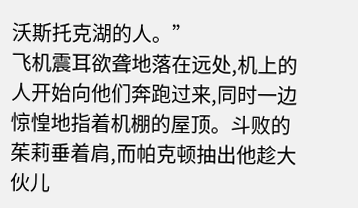沃斯托克湖的人。”
飞机震耳欲聋地落在远处,机上的人开始向他们奔跑过来,同时一边惊惶地指着机棚的屋顶。斗败的茱莉垂着肩,而帕克顿抽出他趁大伙儿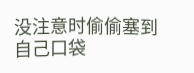没注意时偷偷塞到自己口袋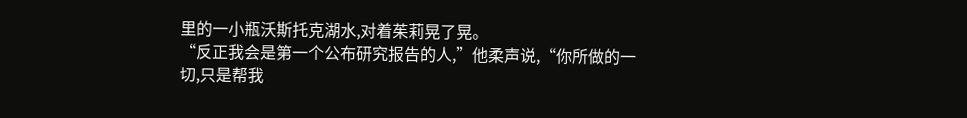里的一小瓶沃斯托克湖水,对着茱莉晃了晃。
“反正我会是第一个公布研究报告的人,”他柔声说,“你所做的一切,只是帮我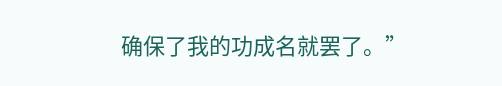确保了我的功成名就罢了。”